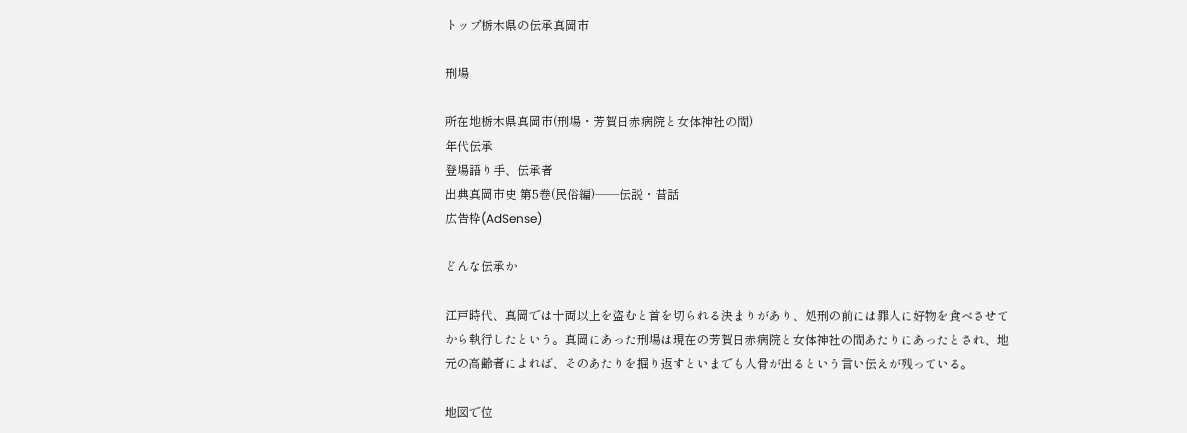トップ栃木県の伝承真岡市

刑場

所在地栃木県真岡市(刑場・芳賀日赤病院と女体神社の間)
年代伝承
登場語り手、伝承者
出典真岡市史 第5巻(民俗編)――伝説・昔話
広告枠(AdSense)

どんな伝承か

江戸時代、真岡では十両以上を盗むと首を切られる決まりがあり、処刑の前には罪人に好物を食べさせてから執行したという。真岡にあった刑場は現在の芳賀日赤病院と女体神社の間あたりにあったとされ、地元の高齢者によれば、そのあたりを掘り返すといまでも人骨が出るという言い伝えが残っている。

地図で位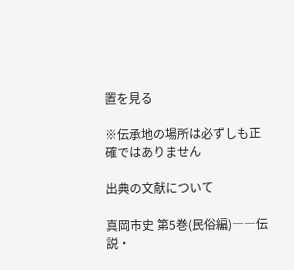置を見る

※伝承地の場所は必ずしも正確ではありません

出典の文献について

真岡市史 第5巻(民俗編)――伝説・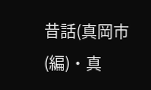昔話(真岡市(編)・真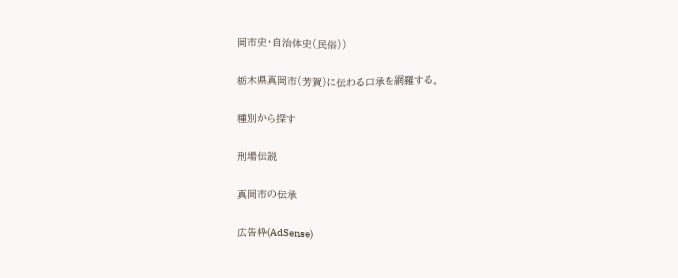岡市史・自治体史(民俗))

栃木県真岡市(芳賀)に伝わる口承を網羅する。

種別から探す

刑場伝説

真岡市の伝承

広告枠(AdSense)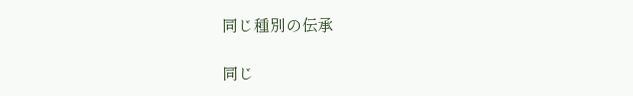同じ種別の伝承

同じ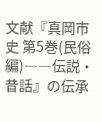文献『真岡市史 第5巻(民俗編)――伝説・昔話』の伝承